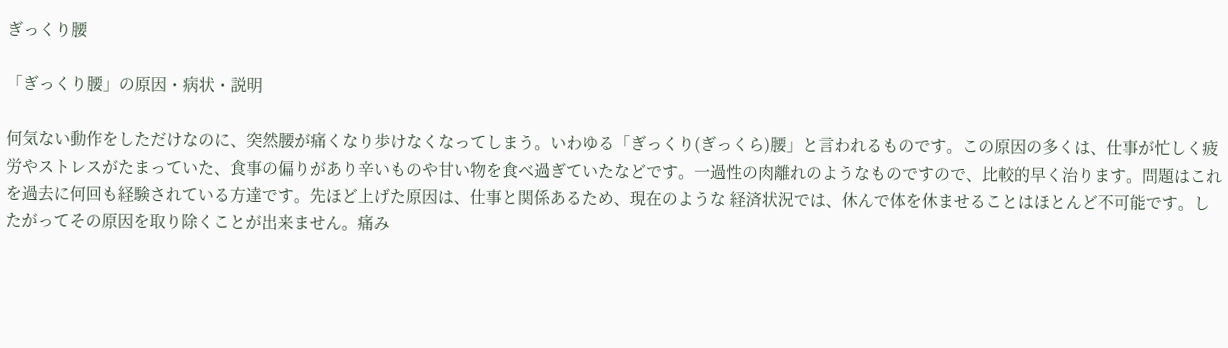ぎっくり腰

「ぎっくり腰」の原因・病状・説明

何気ない動作をしただけなのに、突然腰が痛くなり歩けなくなってしまう。いわゆる「ぎっくり(ぎっくら)腰」と言われるものです。この原因の多くは、仕事が忙しく疲労やストレスがたまっていた、食事の偏りがあり辛いものや甘い物を食べ過ぎていたなどです。一過性の肉離れのようなものですので、比較的早く治ります。問題はこれを過去に何回も経験されている方達です。先ほど上げた原因は、仕事と関係あるため、現在のような 経済状況では、休んで体を休ませることはほとんど不可能です。したがってその原因を取り除くことが出来ません。痛み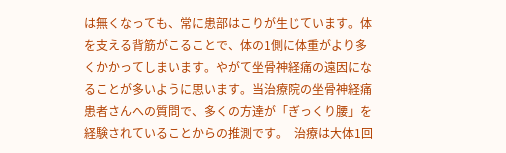は無くなっても、常に患部はこりが生じています。体を支える背筋がこることで、体の1側に体重がより多くかかってしまいます。やがて坐骨神経痛の遠因になることが多いように思います。当治療院の坐骨神経痛患者さんへの質問で、多くの方達が「ぎっくり腰」を経験されていることからの推測です。  治療は大体1回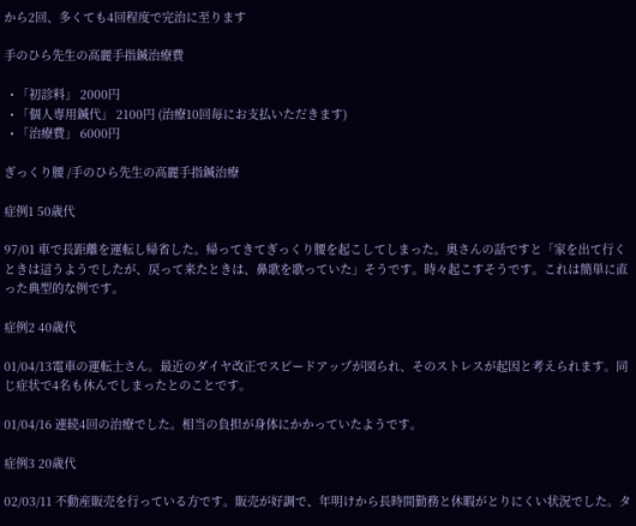から2回、多くても4回程度で完治に至ります

手のひら先生の高麗手指鍼治療費

  • 「初診料」 2000円
  • 「個人専用鍼代」 2100円 (治療10回毎にお支払いただきます)
  • 「治療費」 6000円

ぎっくり腰 /手のひら先生の高麗手指鍼治療

症例1 50歳代

97/01 車で長距離を運転し帰省した。帰ってきてぎっくり腰を起こしてしまった。奥さんの話ですと「家を出て行くときは這うようでしたが、戻って来たときは、鼻歌を歌っていた」そうです。時々起こすそうです。これは簡単に直った典型的な例です。

症例2 40歳代

01/04/13電車の運転士さん。最近のダイヤ改正でスピードアップが図られ、そのストレスが起因と考えられます。同じ症状で4名も休んでしまったとのことです。

01/04/16 連続4回の治療でした。相当の負担が身体にかかっていたようです。

症例3 20歳代

02/03/11 不動産販売を行っている方です。販売が好調で、年明けから長時間勤務と休暇がとりにくい状況でした。タ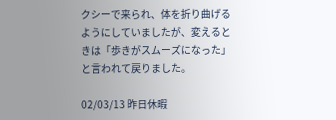クシーで来られ、体を折り曲げるようにしていましたが、変えるときは「歩きがスムーズになった」と言われて戻りました。

02/03/13 昨日休暇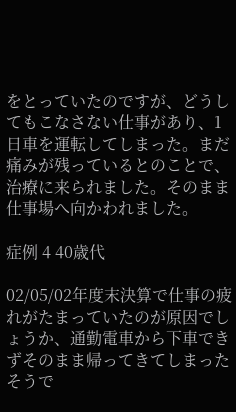をとっていたのですが、どうしてもこなさない仕事があり、1日車を運転してしまった。まだ痛みが残っているとのことで、治療に来られました。そのまま仕事場へ向かわれました。

症例 4 40歳代

02/05/02年度末決算で仕事の疲れがたまっていたのが原因でしょうか、通勤電車から下車できずそのまま帰ってきてしまったそうで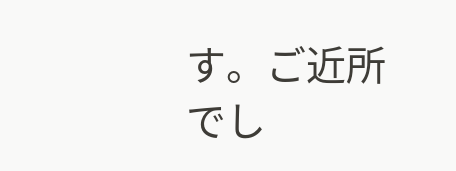す。ご近所でし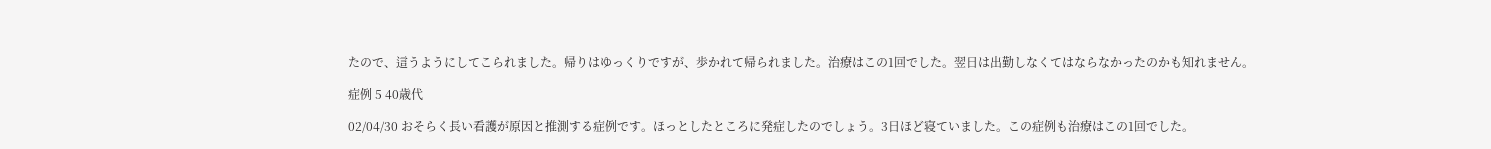たので、這うようにしてこられました。帰りはゆっくりですが、歩かれて帰られました。治療はこの1回でした。翌日は出勤しなくてはならなかったのかも知れません。

症例 5 40歳代

02/04/30 おそらく長い看護が原因と推測する症例です。ほっとしたところに発症したのでしょう。3日ほど寝ていました。この症例も治療はこの1回でした。